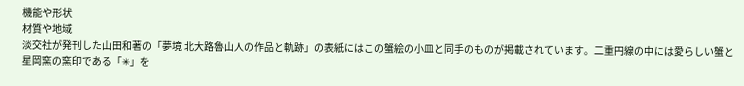機能や形状
材質や地域
淡交社が発刊した山田和著の「夢境 北大路魯山人の作品と軌跡」の表紙にはこの蟹絵の小皿と同手のものが掲載されています。二重円線の中には愛らしい蟹と星岡窯の窯印である「✳」を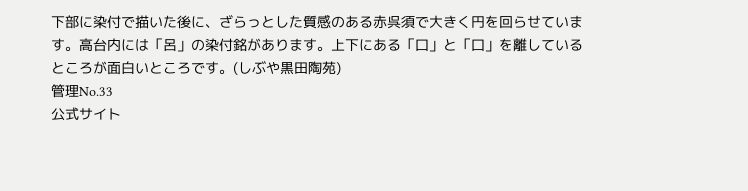下部に染付で描いた後に、ざらっとした質感のある赤呉須で大きく円を回らせています。高台内には「呂」の染付銘があります。上下にある「口」と「口」を離しているところが面白いところです。(しぶや黒田陶苑)
管理No.33
公式サイト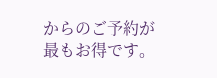からのご予約が最もお得です。